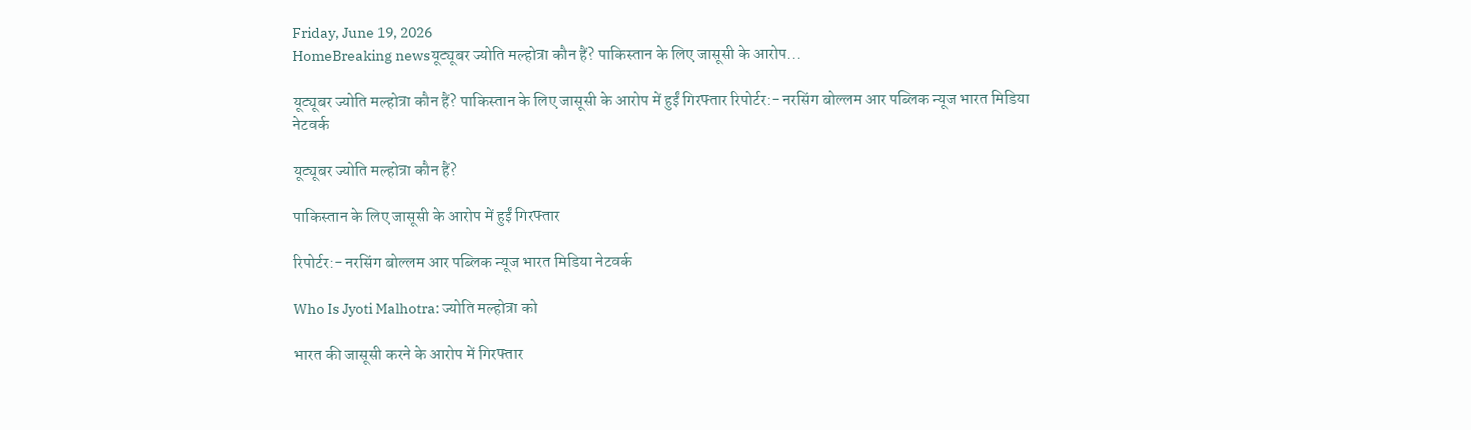Friday, June 19, 2026
HomeBreaking newsयूट्यूबर ज्योति मल्होत्रा कौन हैं? पाकिस्तान के लिए जासूसी के आरोप...

यूट्यूबर ज्योति मल्होत्रा कौन हैं? पाकिस्तान के लिए जासूसी के आरोप में हुईं गिरफ्तार रिपोर्टर:- नरसिंग बोल्लम आर पब्लिक न्यूज भारत मिडिया नेटवर्क

यूट्यूबर ज्योति मल्होत्रा कौन हैं?

पाकिस्तान के लिए जासूसी के आरोप में हुईं गिरफ्तार

रिपोर्टर:- नरसिंग बोल्लम आर पब्लिक न्यूज भारत मिडिया नेटवर्क

Who Is Jyoti Malhotra: ज्योति मल्होत्रा को

भारत की जासूसी करने के आरोप में गिरफ्तार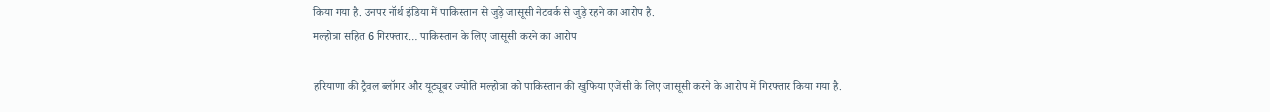किया गया है. उनपर नॉर्थ इंडिया में पाकिस्तान से जुड़े जासूसी नेटवर्क से जुड़े रहने का आरोप है.
मल्होत्रा सहित 6 गिरफ्तार… पाकिस्तान के लिए जासूसी करने का आरोप

हरियाणा की ट्रैवल ब्लॉगर और यूट्यूबर ज्योति मल्होत्रा को पाकिस्तान की खुफिया एजेंसी के लिए जासूसी करने के आरोप में गिरफ्तार किया गया है.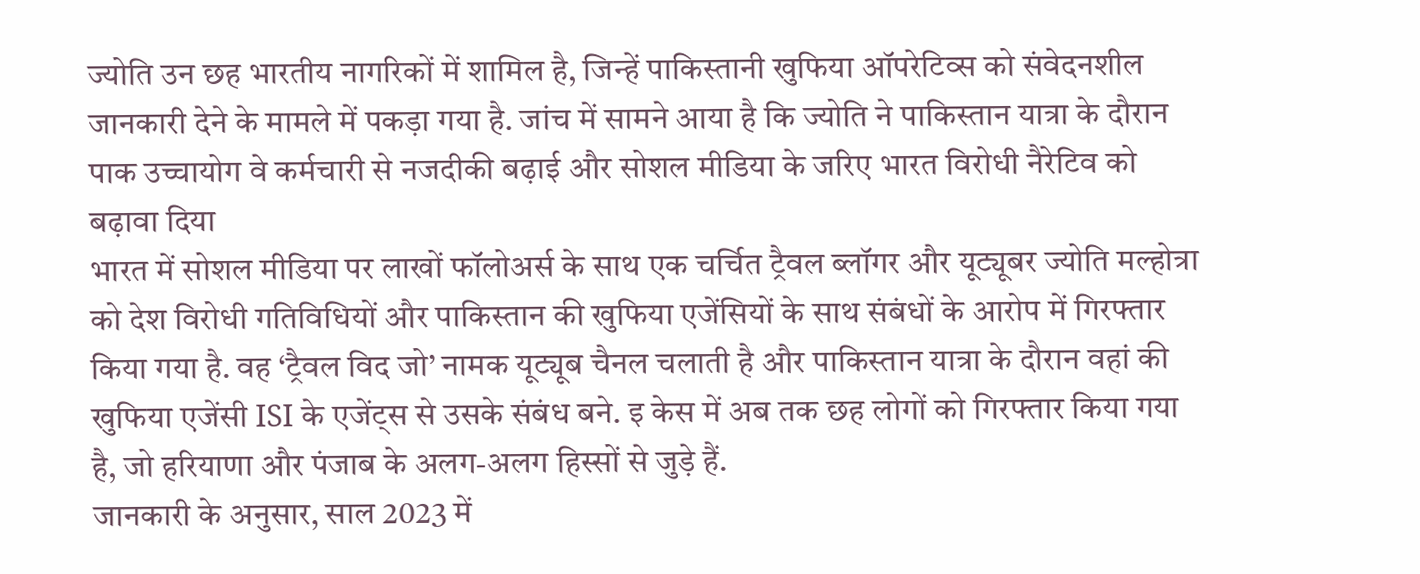ज्योति उन छह भारतीय नागरिकों में शामिल है, जिन्हें पाकिस्तानी खुफिया ऑपरेटिव्स को संवेदनशील जानकारी देने के मामले में पकड़ा गया है. जांच में सामने आया है कि ज्योति ने पाकिस्तान यात्रा के दौरान पाक उच्चायोग वे कर्मचारी से नजदीकी बढ़ाई और सोशल मीडिया के जरिए भारत विरोधी नैरेटिव को बढ़ावा दिया
भारत में सोशल मीडिया पर लाखों फॉलोअर्स के साथ एक चर्चित ट्रैवल ब्लॉगर और यूट्यूबर ज्योति मल्होत्रा को देश विरोधी गतिविधियों और पाकिस्तान की खुफिया एजेंसियों के साथ संबंधों के आरोप में गिरफ्तार किया गया है. वह ‘ट्रैवल विद जो’ नामक यूट्यूब चैनल चलाती है और पाकिस्तान यात्रा के दौरान वहां की खुफिया एजेंसी ISI के एजेंट्स से उसके संबंध बने. इ केस में अब तक छह लोगों को गिरफ्तार किया गया है, जो हरियाणा और पंजाब के अलग-अलग हिस्सों से जुड़े हैं.
जानकारी के अनुसार, साल 2023 में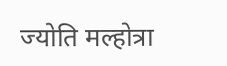ज्योति मल्होत्रा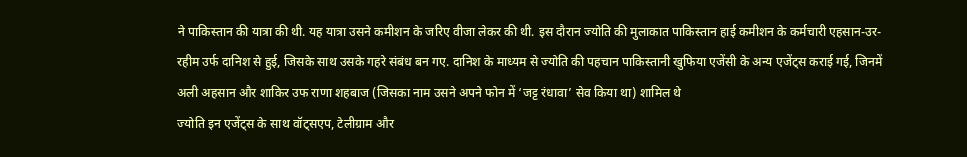ने पाकिस्तान की यात्रा की थी. यह यात्रा उसने कमीशन के जरिए वीजा लेकर की थी. इस दौरान ज्योति की मुलाकात पाकिस्तान हाई कमीशन के कर्मचारी एहसान-उर-रहीम उर्फ दानिश से हुई, जिसके साथ उसके गहरे संबंध बन गए. दानिश के माध्यम से ज्योति की पहचान पाकिस्तानी खुफिया एजेंसी के अन्य एजेंट्स कराई गई, जिनमें अली अहसान और शाकिर उफ राणा शहबाज (जिसका नाम उसने अपने फोन में ‘जट्ट रंधावा’ सेव किया था) शामिल थे
ज्योति इन एजेंट्स के साथ वॉट्सएप, टेलीग्राम और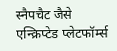स्नैपचैट जैसे एन्क्रिप्टेड प्लेटफॉर्म्स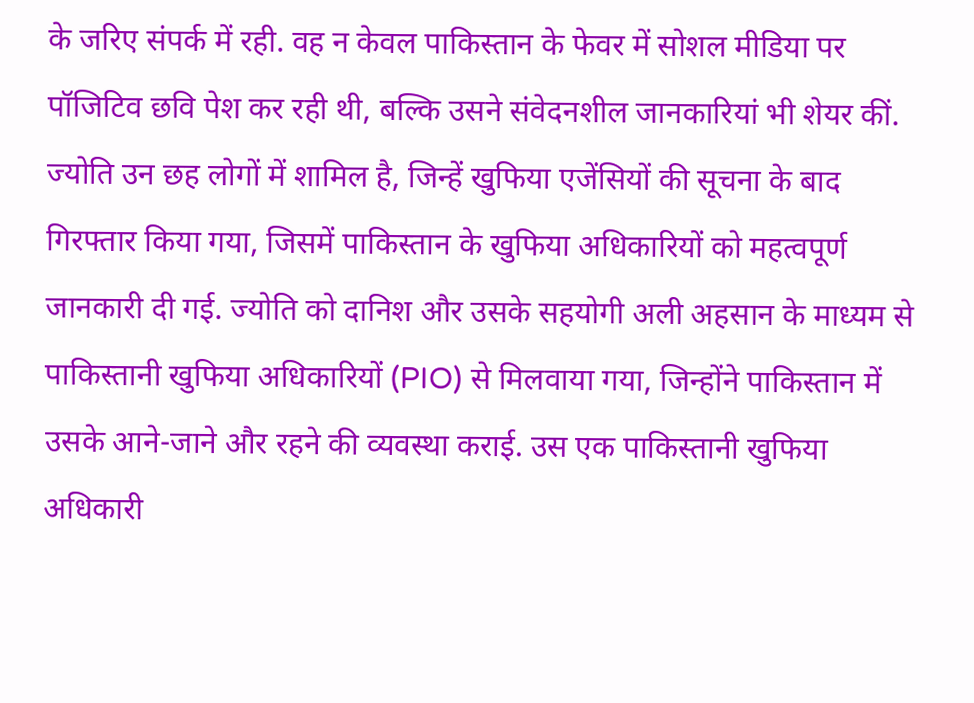के जरिए संपर्क में रही. वह न केवल पाकिस्तान के फेवर में सोशल मीडिया पर पॉजिटिव छवि पेश कर रही थी, बल्कि उसने संवेदनशील जानकारियां भी शेयर कीं.
ज्योति उन छह लोगों में शामिल है, जिन्हें खुफिया एजेंसियों की सूचना के बाद गिरफ्तार किया गया, जिसमें पाकिस्तान के खुफिया अधिकारियों को महत्वपूर्ण जानकारी दी गई. ज्योति को दानिश और उसके सहयोगी अली अहसान के माध्यम से पाकिस्तानी खुफिया अधिकारियों (PIO) से मिलवाया गया, जिन्होंने पाकिस्तान में उसके आने-जाने और रहने की व्यवस्था कराई. उस एक पाकिस्तानी खुफिया अधिकारी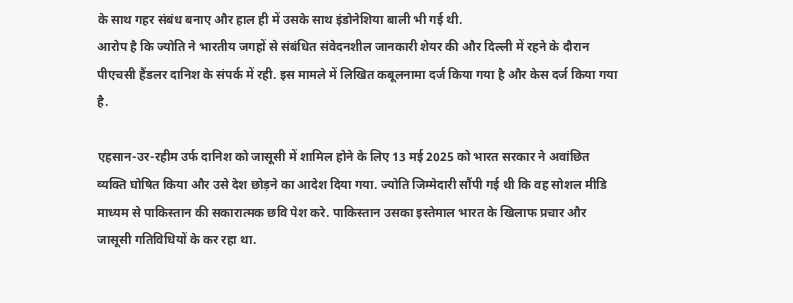के साथ गहर संबंध बनाए और हाल ही में उसके साथ इंडोनेशिया बाली भी गई थी.
आरोप है कि ज्योति ने भारतीय जगहों से संबंधित संवेदनशील जानकारी शेयर की और दिल्ली में रहने के दौरान पीएचसी हैंडलर दानिश के संपर्क में रही. इस मामले में लिखित कबूलनामा दर्ज किया गया है और केस दर्ज किया गया है.

एहसान-उर-रहीम उर्फ दानिश को जासूसी में शामिल होने के लिए 13 मई 2025 को भारत सरकार ने अवांछित व्यक्ति घोषित किया और उसे देश छोड़ने का आदेश दिया गया. ज्योति जिम्मेदारी सौंपी गई थी कि वह सोशल मीडि माध्यम से पाकिस्तान की सकारात्मक छवि पेश करे. पाकिस्तान उसका इस्तेमाल भारत के खिलाफ प्रचार और जासूसी गतिविधियों के कर रहा था.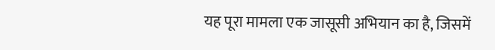यह पूरा मामला एक जासूसी अभियान का है, जिसमें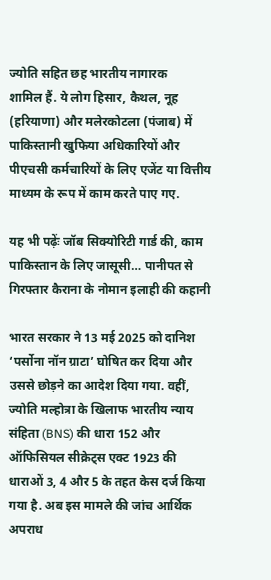ज्योति सहित छह भारतीय नागारक
शामिल हैं. ये लोग हिसार, कैथल, नूह (हरियाणा) और मलेरकोटला (पंजाब) में पाकिस्तानी खुफिया अधिकारियों और पीएचसी कर्मचारियों के लिए एजेंट या वित्तीय माध्यम के रूप में काम करते पाए गए.

यह भी पढ़ेंः जॉब सिक्योरिटी गार्ड की, काम पाकिस्तान के लिए जासूसी… पानीपत से गिरफ्तार कैराना के नोमान इलाही की कहानी

भारत सरकार ने 13 मई 2025 को दानिश ‘पर्सोना नॉन ग्राटा’ घोषित कर दिया और उससे छोड़ने का आदेश दिया गया. वहीं, ज्योति मल्होत्रा के खिलाफ भारतीय न्याय संहिता (BNS) की धारा 152 और ऑफिसियल सीक्रेट्स एक्ट 1923 की धाराओं 3, 4 और 5 के तहत केस दर्ज किया गया है. अब इस मामले की जांच आर्थिक अपराध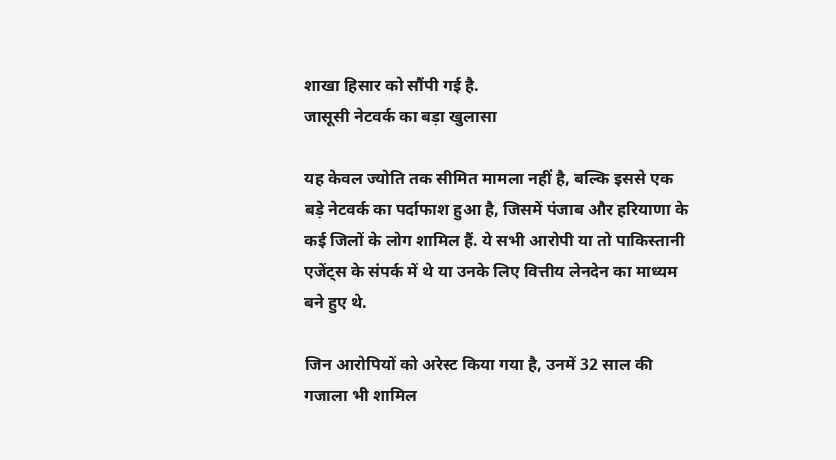शाखा हिसार को सौंपी गई है.
जासूसी नेटवर्क का बड़ा खुलासा

यह केवल ज्योति तक सीमित मामला नहीं है, बल्कि इससे एक बड़े नेटवर्क का पर्दाफाश हुआ है, जिसमें पंजाब और हरियाणा के कई जिलों के लोग शामिल हैं. ये सभी आरोपी या तो पाकिस्तानी एजेंट्स के संपर्क में थे या उनके लिए वित्तीय लेनदेन का माध्यम बने हुए थे.

जिन आरोपियों को अरेस्ट किया गया है, उनमें 32 साल की गजाला भी शामिल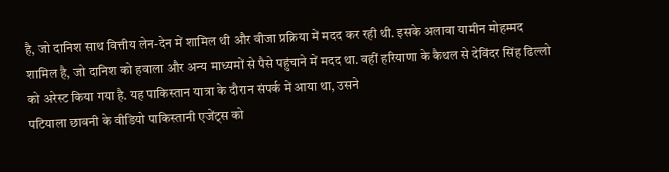है, जो दानिश साथ वित्तीय लेन-देन में शामिल थी और वीजा प्रक्रिया में मदद कर रही थी. इसके अलावा यामीन मोहम्मद शामिल है, जो दानिश को हवाला और अन्य माध्यमों से पैसे पहुंचाने में मदद था. वहीं हरियाणा के कैथल से देविंदर सिंह ढिल्लो को अरेस्ट किया गया है. यह पाकिस्तान यात्रा के दौरान संपर्क में आया था, उसने
पटियाला छावनी के वीडियो पाकिस्तानी एजेंट्स को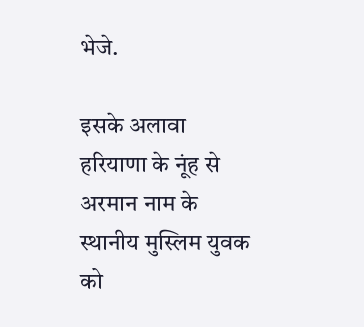भेजे.

इसके अलावा हरियाणा के नूंह से अरमान नाम के स्थानीय मुस्लिम युवक को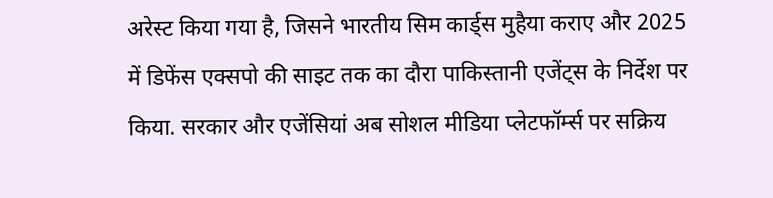अरेस्ट किया गया है, जिसने भारतीय सिम कार्ड्स मुहैया कराए और 2025 में डिफेंस एक्सपो की साइट तक का दौरा पाकिस्तानी एजेंट्स के निर्देश पर किया. सरकार और एजेंसियां अब सोशल मीडिया प्लेटफॉर्म्स पर सक्रिय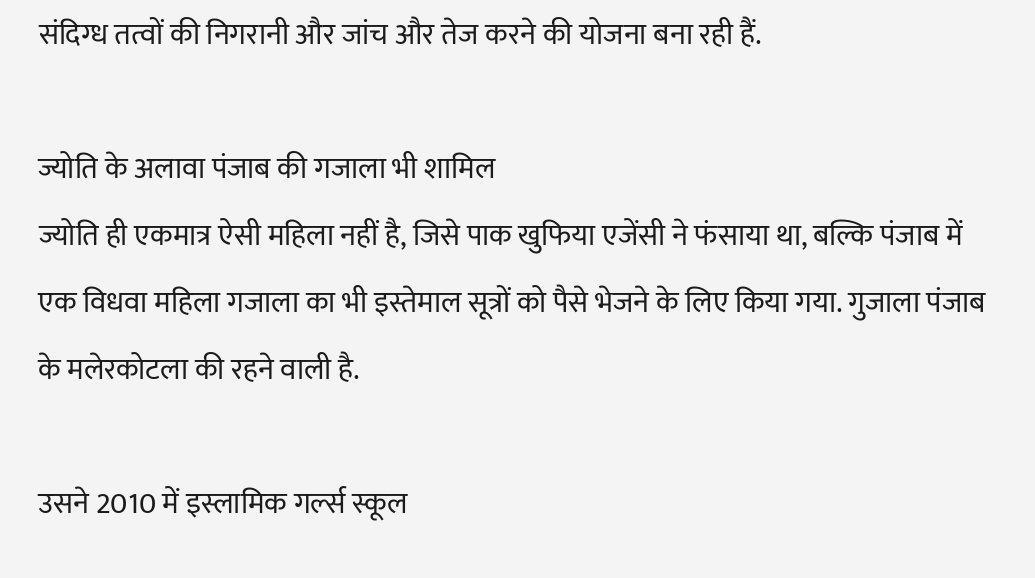संदिग्ध तत्वों की निगरानी और जांच और तेज करने की योजना बना रही हैं.

ज्योति के अलावा पंजाब की गजाला भी शामिल
ज्योति ही एकमात्र ऐसी महिला नहीं है, जिसे पाक खुफिया एजेंसी ने फंसाया था, बल्कि पंजाब में एक विधवा महिला गजाला का भी इस्तेमाल सूत्रों को पैसे भेजने के लिए किया गया. गुजाला पंजाब के मलेरकोटला की रहने वाली है.

उसने 2010 में इस्लामिक गर्ल्स स्कूल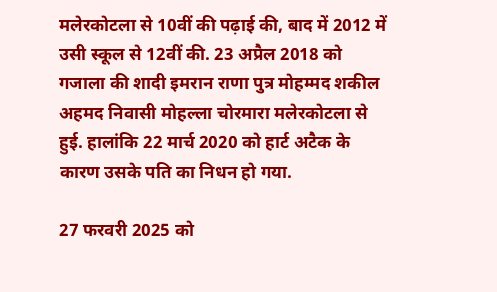मलेरकोटला से 10वीं की पढ़ाई की, बाद में 2012 में उसी स्कूल से 12वीं की. 23 अप्रैल 2018 को गजाला की शादी इमरान राणा पुत्र मोहम्मद शकील अहमद निवासी मोहल्ला चोरमारा मलेरकोटला से हुई. हालांकि 22 मार्च 2020 को हार्ट अटैक के कारण उसके पति का निधन हो गया.

27 फरवरी 2025 को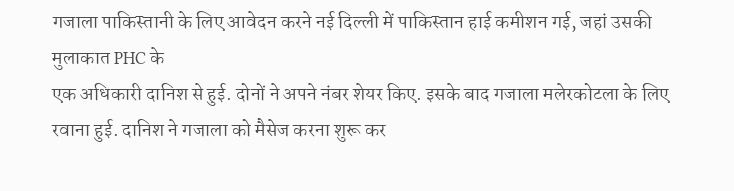गजाला पाकिस्तानी के लिए आवेदन करने नई दिल्ली में पाकिस्तान हाई कमीशन गई, जहां उसकी मुलाकात PHC के
एक अधिकारी दानिश से हुई. दोनों ने अपने नंबर शेयर किए. इसके बाद गजाला मलेरकोटला के लिए रवाना हुई. दानिश ने गजाला को मैसेज करना शुरू कर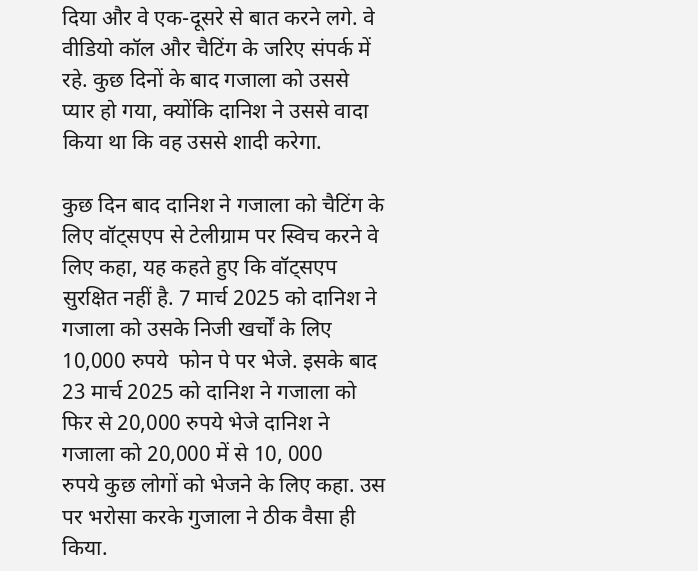दिया और वे एक-दूसरे से बात करने लगे. वे वीडियो कॉल और चैटिंग के जरिए संपर्क में रहे. कुछ दिनों के बाद गजाला को उससे प्यार हो गया, क्योंकि दानिश ने उससे वादा किया था कि वह उससे शादी करेगा.

कुछ दिन बाद दानिश ने गजाला को चैटिंग के लिए वॉट्सएप से टेलीग्राम पर स्विच करने वे लिए कहा, यह कहते हुए कि वॉट्सएप सुरक्षित नहीं है. 7 मार्च 2025 को दानिश ने गजाला को उसके निजी खर्चों के लिए 10,000 रुपये  फोन पे पर भेजे. इसके बाद 23 मार्च 2025 को दानिश ने गजाला को फिर से 20,000 रुपये भेजे दानिश ने गजाला को 20,000 में से 10, 000
रुपये कुछ लोगों को भेजने के लिए कहा. उस पर भरोसा करके गुजाला ने ठीक वैसा ही किया.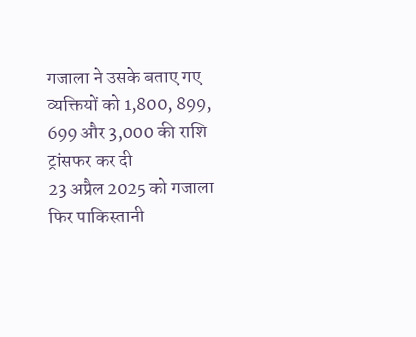गजाला ने उसके बताए गए व्यक्तियों को 1,800, 899, 699 और 3,000 की राशि ट्रांसफर कर दी
23 अप्रैल 2025 को गजाला फिर पाकिस्तानी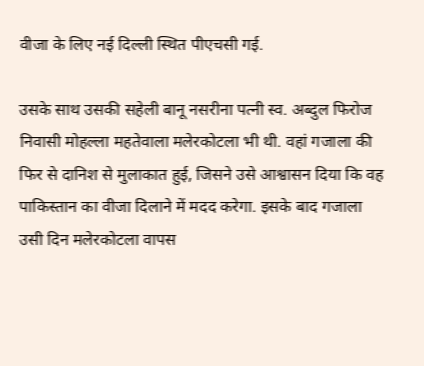वीजा के लिए नई दिल्ली स्थित पीएचसी गई.

उसके साथ उसकी सहेली बानू नसरीना पत्नी स्व. अब्दुल फिरोज निवासी मोहल्ला महतेवाला मलेरकोटला भी थी. वहां गजाला की फिर से दानिश से मुलाकात हुई, जिसने उसे आश्वासन दिया कि वह पाकिस्तान का वीजा दिलाने में मदद करेगा. इसके बाद गजाला उसी दिन मलेरकोटला वापस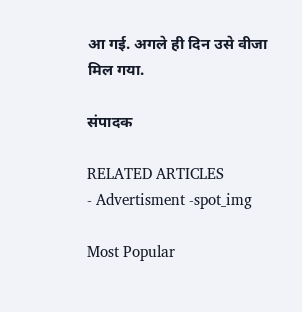आ गई. अगले ही दिन उसे वीजा मिल गया.

संपादक

RELATED ARTICLES
- Advertisment -spot_img

Most Popular